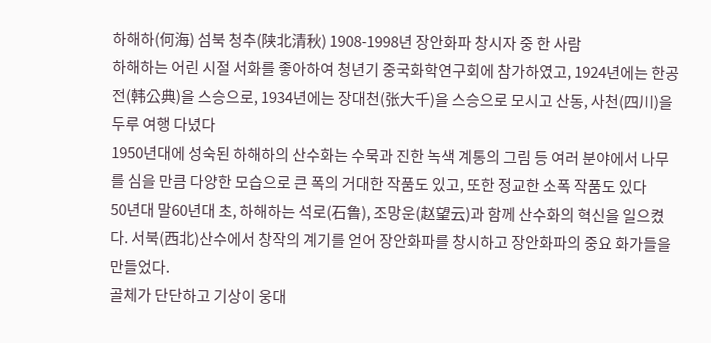하해하(何海) 섬북 청추(陕北清秋) 1908-1998년 장안화파 창시자 중 한 사람
하해하는 어린 시절 서화를 좋아하여 청년기 중국화학연구회에 참가하였고, 1924년에는 한공전(韩公典)을 스승으로, 1934년에는 장대천(张大千)을 스승으로 모시고 산동, 사천(四川)을 두루 여행 다녔다
1950년대에 성숙된 하해하의 산수화는 수묵과 진한 녹색 계통의 그림 등 여러 분야에서 나무를 심을 만큼 다양한 모습으로 큰 폭의 거대한 작품도 있고, 또한 정교한 소폭 작품도 있다
50년대 말60년대 초, 하해하는 석로(石鲁), 조망운(赵望云)과 함께 산수화의 혁신을 일으켰다. 서북(西北)산수에서 창작의 계기를 얻어 장안화파를 창시하고 장안화파의 중요 화가들을 만들었다.
골체가 단단하고 기상이 웅대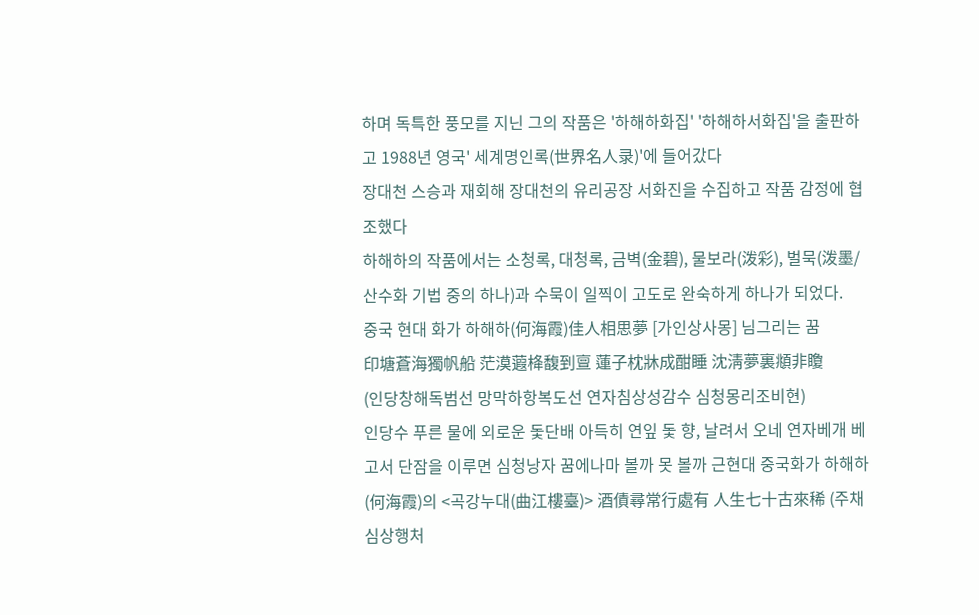하며 독특한 풍모를 지닌 그의 작품은 '하해하화집' '하해하서화집'을 출판하고 1988년 영국' 세계명인록(世界名人录)'에 들어갔다
장대천 스승과 재회해 장대천의 유리공장 서화진을 수집하고 작품 감정에 협조했다
하해하의 작품에서는 소청록, 대청록, 금벽(金碧), 물보라(泼彩), 벌묵(泼墨/산수화 기법 중의 하나)과 수묵이 일찍이 고도로 완숙하게 하나가 되었다.
중국 현대 화가 하해하(何海霞)佳人相思夢 [가인상사몽] 님그리는 꿈
印塘蒼海獨帆船 茫漠蕸栙馥到亶 蓮子枕牀成酣睡 沈淸夢裏頫非矎
(인당창해독범선 망막하항복도선 연자침상성감수 심청몽리조비현)
인당수 푸른 물에 외로운 돛단배 아득히 연잎 돛 향, 날려서 오네 연자베개 베고서 단잠을 이루면 심청낭자 꿈에나마 볼까 못 볼까 근현대 중국화가 하해하(何海霞)의 <곡강누대(曲江樓臺)> 酒債尋常行處有 人生七十古來稀 (주채심상행처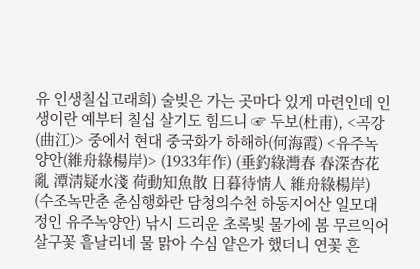유 인생칠십고래희) 술빚은 가는 곳마다 있게 마련인데 인생이란 예부터 칠십 살기도 힘드니 ☞ 두보(杜甫), <곡강(曲江)> 중에서 현대 중국화가 하해하(何海霞) <유주녹양안(維舟綠楊岸)> (1933年作) (垂釣綠灣春 春深杏花亂 潭淸疑水淺 荷動知魚散 日暮待情人 維舟綠楊岸) (수조녹만춘 춘심행화란 담청의수천 하동지어산 일모대정인 유주녹양안) 낚시 드리운 초록빛 물가에 봄 무르익어 살구꽃 흩날리네 물 맑아 수심 얕은가 했더니 연꽃 흔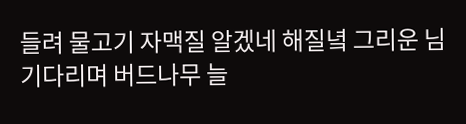들려 물고기 자맥질 알겠네 해질녘 그리운 님 기다리며 버드나무 늘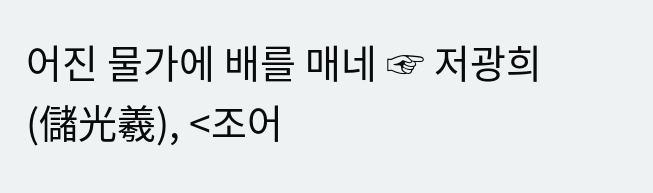어진 물가에 배를 매네 ☞ 저광희(儲光羲), <조어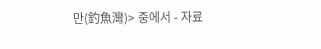만(釣魚灣)> 중에서 - 자료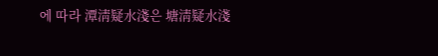에 따라 潭淸疑水淺은 塘淸疑水淺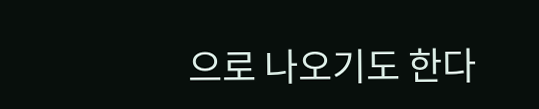으로 나오기도 한다